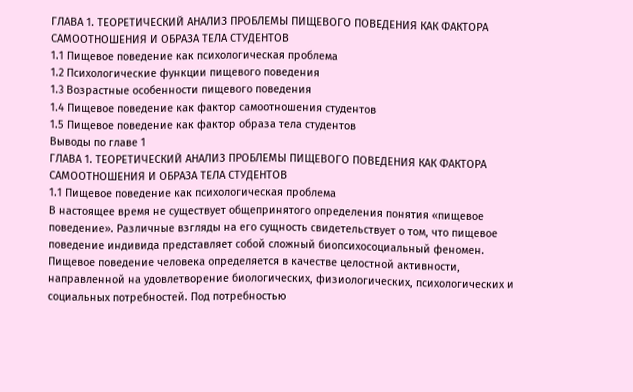ГЛАВА 1. ТЕОРЕТИЧЕСКИЙ АНАЛИЗ ПРОБЛЕМЫ ПИЩЕВОГО ПОВЕДЕНИЯ КАК ФАКТОРА САМООТНОШЕНИЯ И ОБРАЗА ТЕЛА СТУДЕНТОВ
1.1 Пищевое поведение как психологическая проблема
1.2 Психологические функции пищевого поведения
1.3 Возрастные особенности пищевого поведения
1.4 Пищевое поведение как фактор самоотношения студентов
1.5 Пищевое поведение как фактор образа тела студентов
Выводы по главе 1
ГЛАВА 1. ТЕОРЕТИЧЕСКИЙ АНАЛИЗ ПРОБЛЕМЫ ПИЩЕВОГО ПОВЕДЕНИЯ КАК ФАКТОРА САМООТНОШЕНИЯ И ОБРАЗА ТЕЛА СТУДЕНТОВ
1.1 Пищевое поведение как психологическая проблема
В настоящее время не существует общепринятого определения понятия «пищевое поведение». Различные взгляды на его сущность свидетельствует о том, что пищевое поведение индивида представляет собой сложный биопсихосоциальный феномен.
Пищевое поведение человека определяется в качестве целостной активности, направленной на удовлетворение биологических, физиологических, психологических и социальных потребностей. Под потребностью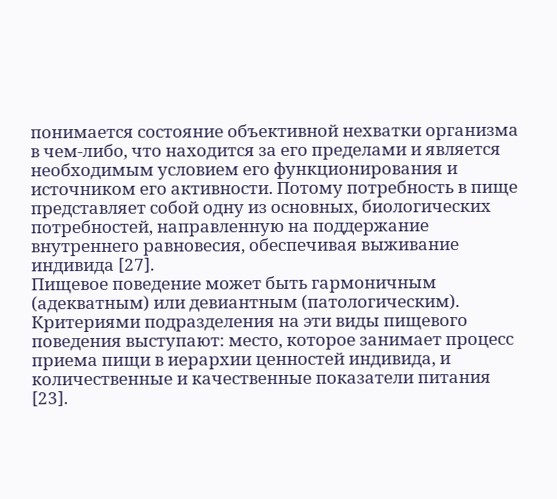понимается состояние объективной нехватки организма в чем-либо, что находится за его пределами и является необходимым условием его функционирования и источником его активности. Потому потребность в пище представляет собой одну из основных, биологических потребностей, направленную на поддержание внутреннего равновесия, обеспечивая выживание индивида [27].
Пищевое поведение может быть гармоничным (адекватным) или девиантным (патологическим). Критериями подразделения на эти виды пищевого поведения выступают: место, которое занимает процесс приема пищи в иерархии ценностей индивида, и количественные и качественные показатели питания [23].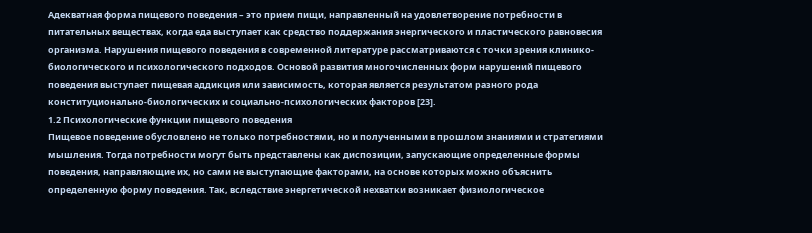Адекватная форма пищевого поведения – это прием пищи, направленный на удовлетворение потребности в питательных веществах, когда еда выступает как средство поддержания энергического и пластического равновесия организма. Нарушения пищевого поведения в современной литературе рассматриваются с точки зрения клинико-биологического и психологического подходов. Основой развития многочисленных форм нарушений пищевого поведения выступает пищевая аддикция или зависимость, которая является результатом разного рода конституционально-биологических и социально-психологических факторов [23].
1.2 Психологические функции пищевого поведения
Пищевое поведение обусловлено не только потребностями, но и полученными в прошлом знаниями и стратегиями мышления. Тогда потребности могут быть представлены как диспозиции, запускающие определенные формы поведения, направляющие их, но сами не выступающие факторами, на основе которых можно объяснить определенную форму поведения. Так, вследствие энергетической нехватки возникает физиологическое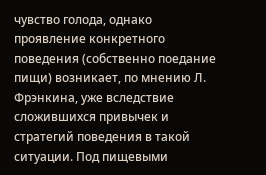чувство голода, однако проявление конкретного поведения (собственно поедание пищи) возникает, по мнению Л. Фрэнкина, уже вследствие сложившихся привычек и стратегий поведения в такой ситуации. Под пищевыми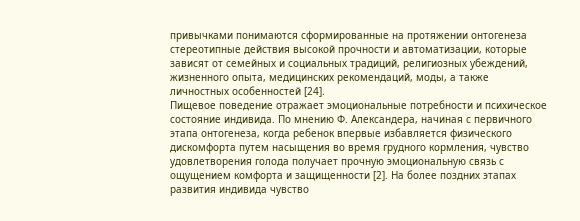привычками понимаются сформированные на протяжении онтогенеза стереотипные действия высокой прочности и автоматизации, которые зависят от семейных и социальных традиций, религиозных убеждений, жизненного опыта, медицинских рекомендаций, моды, а также личностных особенностей [24].
Пищевое поведение отражает эмоциональные потребности и психическое состояние индивида. По мнению Ф. Александера, начиная с первичного этапа онтогенеза, когда ребенок впервые избавляется физического дискомфорта путем насыщения во время грудного кормления, чувство удовлетворения голода получает прочную эмоциональную связь с ощущением комфорта и защищенности [2]. На более поздних этапах развития индивида чувство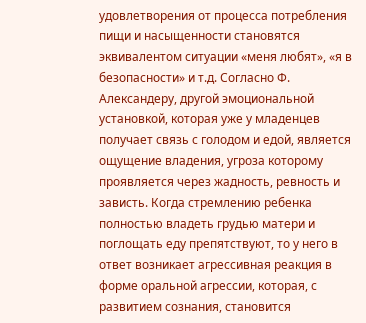удовлетворения от процесса потребления пищи и насыщенности становятся эквивалентом ситуации «меня любят», «я в безопасности» и т.д. Согласно Ф. Александеру, другой эмоциональной установкой, которая уже у младенцев получает связь с голодом и едой, является ощущение владения, угроза которому проявляется через жадность, ревность и зависть. Когда стремлению ребенка полностью владеть грудью матери и поглощать еду препятствуют, то у него в ответ возникает агрессивная реакция в форме оральной агрессии, которая, с развитием сознания, становится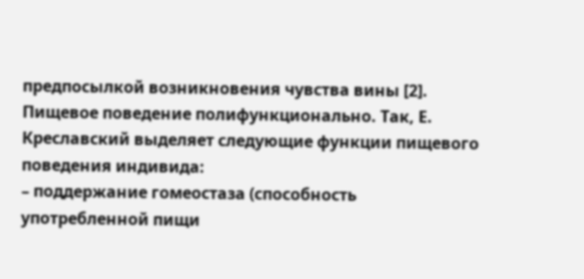предпосылкой возникновения чувства вины [2].
Пищевое поведение полифункционально. Так, Е. Креславский выделяет следующие функции пищевого поведения индивида:
– поддержание гомеостаза (способность употребленной пищи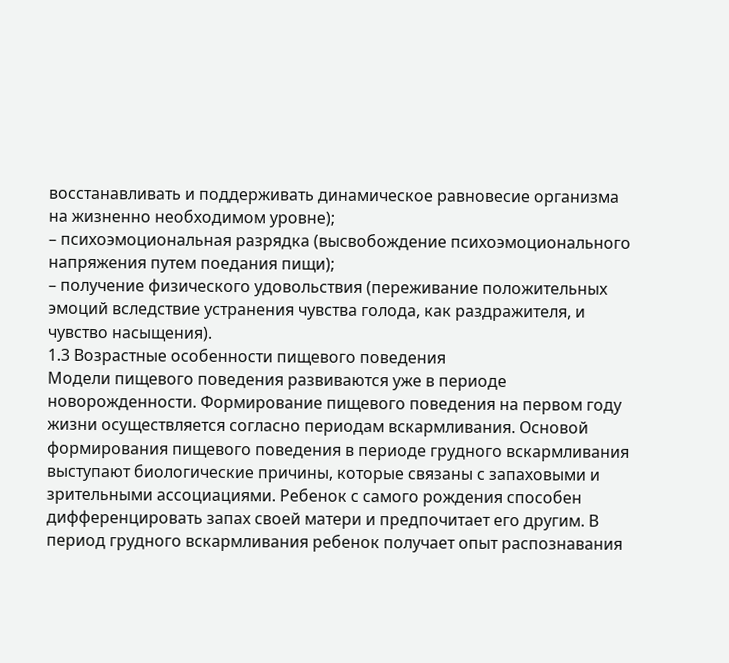восстанавливать и поддерживать динамическое равновесие организма на жизненно необходимом уровне);
– психоэмоциональная разрядка (высвобождение психоэмоционального напряжения путем поедания пищи);
– получение физического удовольствия (переживание положительных эмоций вследствие устранения чувства голода, как раздражителя, и чувство насыщения).
1.3 Возрастные особенности пищевого поведения
Модели пищевого поведения развиваются уже в периоде новорожденности. Формирование пищевого поведения на первом году жизни осуществляется согласно периодам вскармливания. Основой формирования пищевого поведения в периоде грудного вскармливания выступают биологические причины, которые связаны с запаховыми и зрительными ассоциациями. Ребенок с самого рождения способен дифференцировать запах своей матери и предпочитает его другим. В период грудного вскармливания ребенок получает опыт распознавания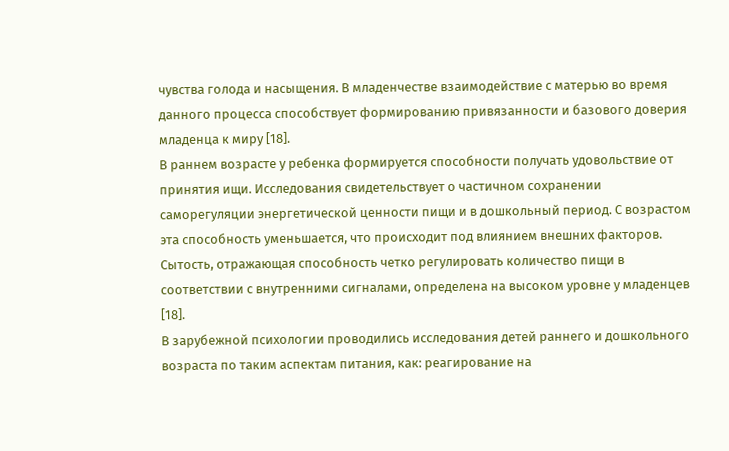чувства голода и насыщения. В младенчестве взаимодействие с матерью во время данного процесса способствует формированию привязанности и базового доверия младенца к миру [18].
В раннем возрасте у ребенка формируется способности получать удовольствие от принятия ищи. Исследования свидетельствует о частичном сохранении саморегуляции энергетической ценности пищи и в дошкольный период. С возрастом эта способность уменьшается, что происходит под влиянием внешних факторов. Сытость, отражающая способность четко регулировать количество пищи в соответствии с внутренними сигналами, определена на высоком уровне у младенцев [18].
В зарубежной психологии проводились исследования детей раннего и дошкольного возраста по таким аспектам питания, как: реагирование на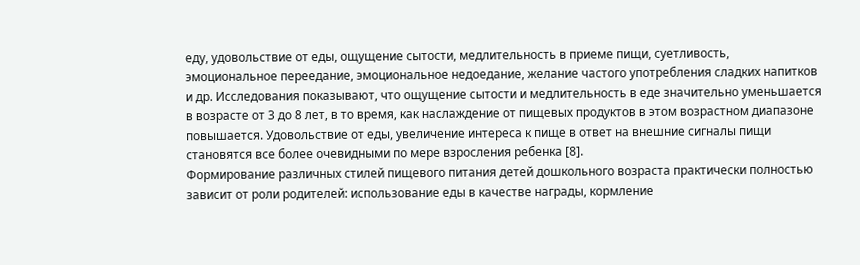еду, удовольствие от еды, ощущение сытости, медлительность в приеме пищи, суетливость, эмоциональное переедание, эмоциональное недоедание, желание частого употребления сладких напитков и др. Исследования показывают, что ощущение сытости и медлительность в еде значительно уменьшается в возрасте от 3 до 8 лет, в то время, как наслаждение от пищевых продуктов в этом возрастном диапазоне повышается. Удовольствие от еды, увеличение интереса к пище в ответ на внешние сигналы пищи становятся все более очевидными по мере взросления ребенка [8].
Формирование различных стилей пищевого питания детей дошкольного возраста практически полностью зависит от роли родителей: использование еды в качестве награды, кормление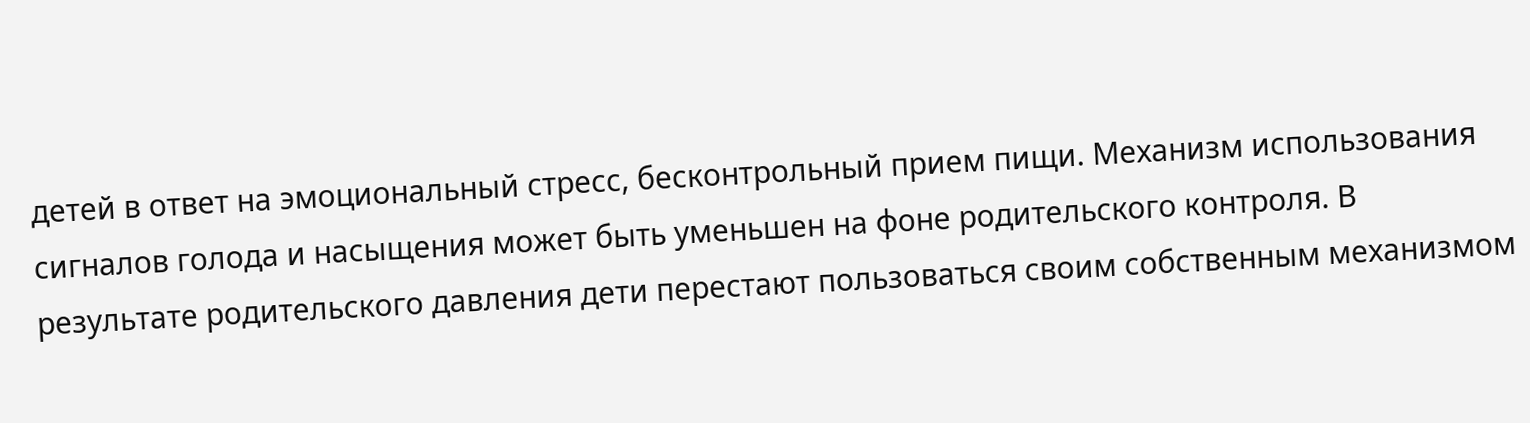детей в ответ на эмоциональный стресс, бесконтрольный прием пищи. Механизм использования сигналов голода и насыщения может быть уменьшен на фоне родительского контроля. В результате родительского давления дети перестают пользоваться своим собственным механизмом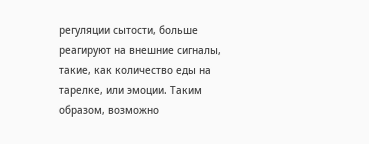регуляции сытости, больше реагируют на внешние сигналы, такие, как количество еды на тарелке, или эмоции. Таким образом, возможно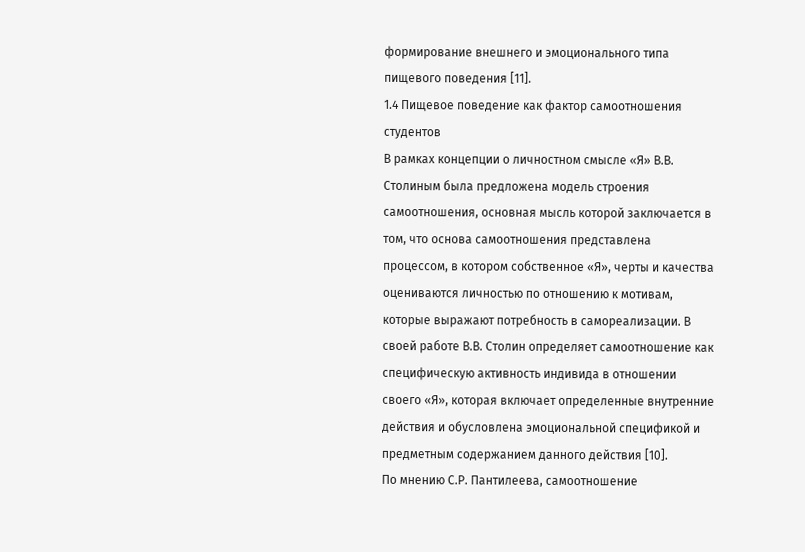формирование внешнего и эмоционального типа пищевого поведения [11].
1.4 Пищевое поведение как фактор самоотношения студентов
В рамках концепции о личностном смысле «Я» В.В. Столиным была предложена модель строения самоотношения, основная мысль которой заключается в том, что основа самоотношения представлена процессом, в котором собственное «Я», черты и качества оцениваются личностью по отношению к мотивам, которые выражают потребность в самореализации. В своей работе В.В. Столин определяет самоотношение как специфическую активность индивида в отношении своего «Я», которая включает определенные внутренние действия и обусловлена эмоциональной спецификой и предметным содержанием данного действия [10].
По мнению С.Р. Пантилеева, самоотношение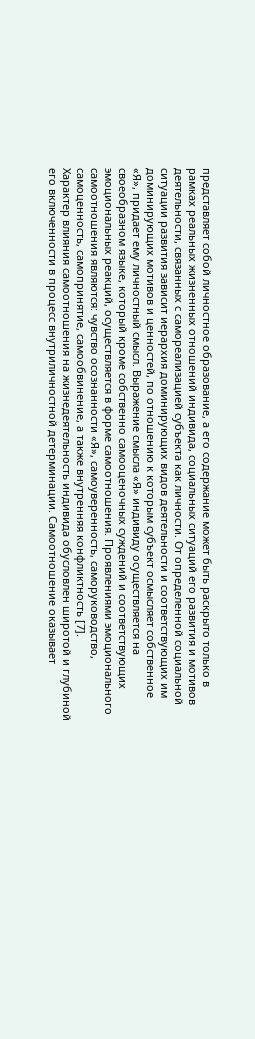представляет собой личностное образование, а его содержание может быть раскрыто только в рамках реальных жизненных отношений индивида, социальных ситуаций его развития и мотивов деятельности, связанных с самореализацией субъекта как личности. От определенной социальной ситуации развития зависит иерархия доминирующих видов деятельности и соответствующих им доминирующих мотивов и ценностей, по отношению к которым субъект осмысляет собственное «Я», придает ему личностный смысл. Выражение смысла «Я» индивиду осуществляется на своеобразном языке, который кроме собственно самооценочных суждений и соответствующих эмоциональных реакций, осуществляется в форме самоотношения. Проявлениями эмоционального самоотношения являются: чувство осознанности «Я», самоуверенность, саморуководство, самоценность, самопринятие, самообвинение, а также внутренняя конфликтность [7].
Характер влияния самоотношения на жизнедеятельность индивида обусловлен широтой и глубиной его включенности в процесс внутриличностной детерминации. Самоотношение оказывает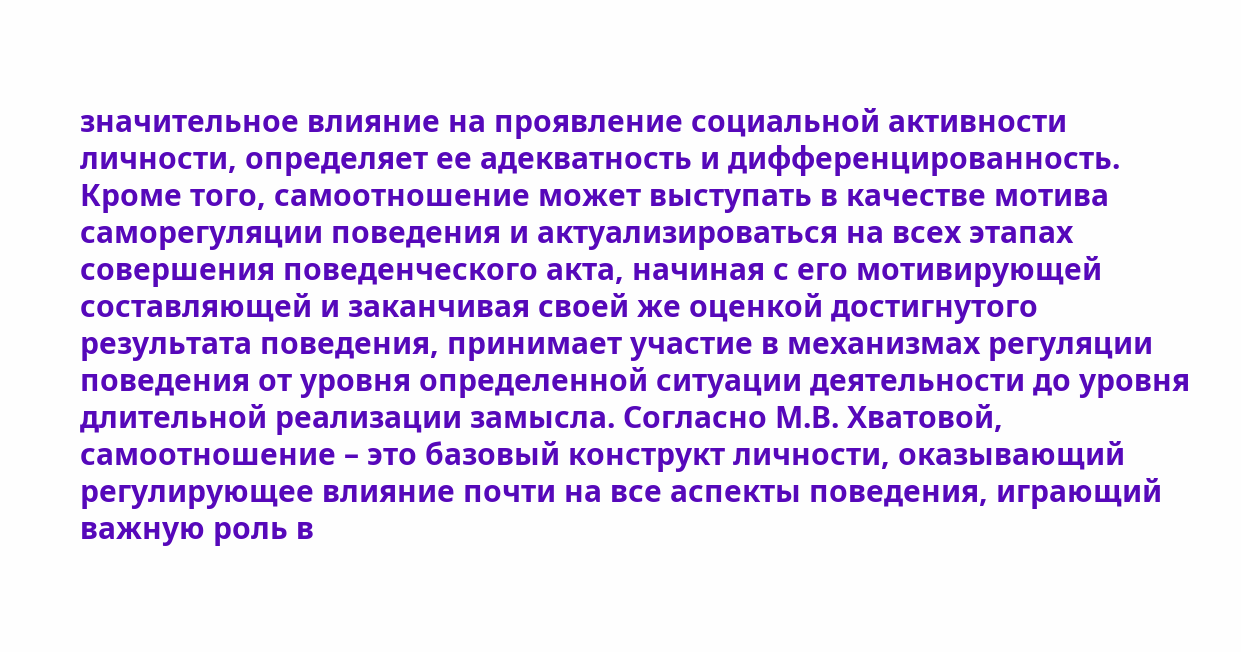значительное влияние на проявление социальной активности личности, определяет ее адекватность и дифференцированность. Кроме того, самоотношение может выступать в качестве мотива саморегуляции поведения и актуализироваться на всех этапах совершения поведенческого акта, начиная с его мотивирующей составляющей и заканчивая своей же оценкой достигнутого результата поведения, принимает участие в механизмах регуляции поведения от уровня определенной ситуации деятельности до уровня длительной реализации замысла. Согласно М.В. Хватовой, самоотношение – это базовый конструкт личности, оказывающий регулирующее влияние почти на все аспекты поведения, играющий важную роль в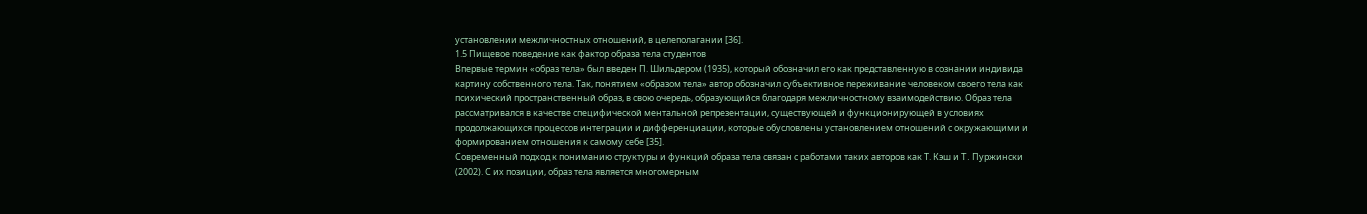установлении межличностных отношений, в целеполагании [36].
1.5 Пищевое поведение как фактор образа тела студентов
Впервые термин «образ тела» был введен П. Шильдером (1935), который обозначил его как представленную в сознании индивида картину собственного тела. Так, понятием «образом тела» автор обозначил субъективное переживание человеком своего тела как психический пространственный образ, в свою очередь, образующийся благодаря межличностному взаимодействию. Образ тела рассматривался в качестве специфической ментальной репрезентации, существующей и функционирующей в условиях продолжающихся процессов интеграции и дифференциации, которые обусловлены установлением отношений с окружающими и формированием отношения к самому себе [35].
Современный подход к пониманию структуры и функций образа тела связан с работами таких авторов как Т. Кэш и T. Пуржински (2002). С их позиции, образ тела является многомерным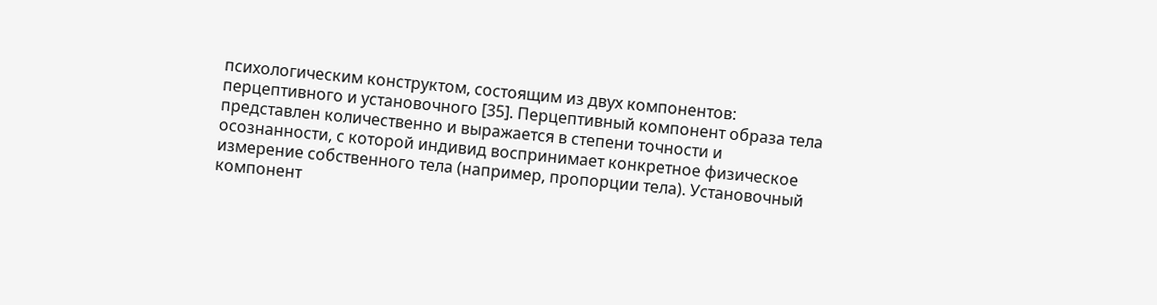психологическим конструктом, состоящим из двух компонентов: перцептивного и установочного [35]. Перцептивный компонент образа тела представлен количественно и выражается в степени точности и осознанности, с которой индивид воспринимает конкретное физическое измерение собственного тела (например, пропорции тела). Установочный компонент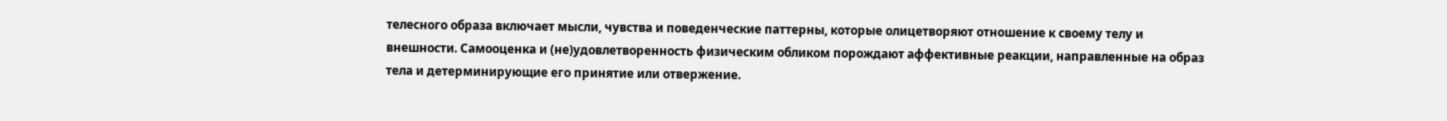телесного образа включает мысли, чувства и поведенческие паттерны, которые олицетворяют отношение к своему телу и внешности. Самооценка и (не)удовлетворенность физическим обликом порождают аффективные реакции, направленные на образ тела и детерминирующие его принятие или отвержение.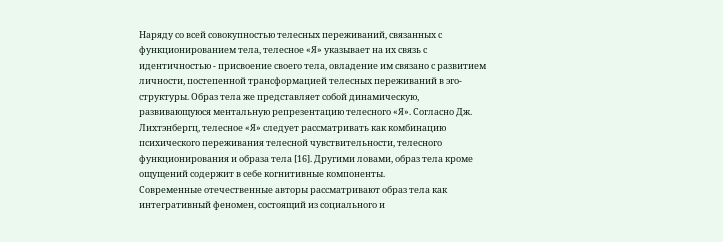Наряду со всей совокупностью телесных переживаний, связанных с функционированием тела, телесное «Я» указывает на их связь с идентичностью - присвоение своего тела, овладение им связано с развитием личности, постепенной трансформацией телесных переживаний в эго-структуры. Образ тела же представляет собой динамическую, развивающуюся ментальную репрезентацию телесного «Я». Согласно Дж. Лихтэнбергц, телесное «Я» следует рассматривать как комбинацию психического переживания телесной чувствительности, телесного функционирования и образа тела [16]. Другими ловами, образ тела кроме ощущений содержит в себе когнитивные компоненты.
Современные отечественные авторы рассматривают образ тела как интегративный феномен, состоящий из социального и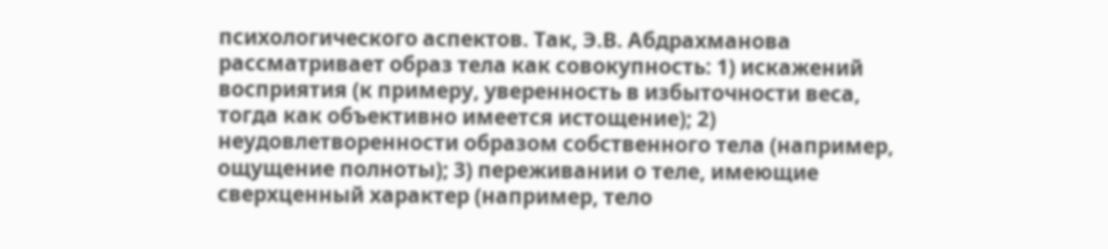психологического аспектов. Так, Э.В. Абдрахманова рассматривает образ тела как совокупность: 1) искажений восприятия (к примеру, уверенность в избыточности веса, тогда как объективно имеется истощение); 2) неудовлетворенности образом собственного тела (например, ощущение полноты); 3) переживании о теле, имеющие сверхценный характер (например, тело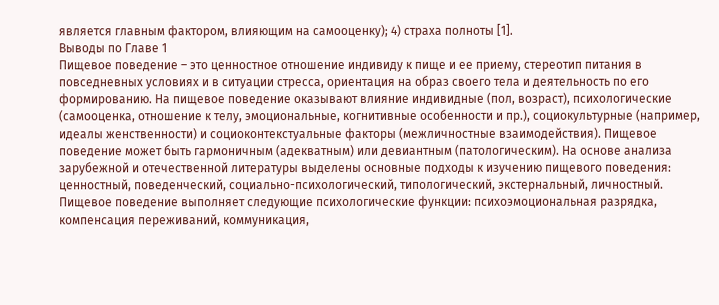является главным фактором, влияющим на самооценку); 4) страха полноты [1].
Выводы по Главе 1
Пищевое поведение – это ценностное отношение индивиду к пище и ее приему, стереотип питания в повседневных условиях и в ситуации стресса, ориентация на образ своего тела и деятельность по его формированию. На пищевое поведение оказывают влияние индивидные (пол, возраст), психологические (самооценка, отношение к телу, эмоциональные, когнитивные особенности и пр.), социокультурные (например, идеалы женственности) и социоконтекстуальные факторы (межличностные взаимодействия). Пищевое поведение может быть гармоничным (адекватным) или девиантным (патологическим). На основе анализа зарубежной и отечественной литературы выделены основные подходы к изучению пищевого поведения: ценностный, поведенческий, социально-психологический, типологический, экстернальный, личностный.
Пищевое поведение выполняет следующие психологические функции: психоэмоциональная разрядка, компенсация переживаний, коммуникация,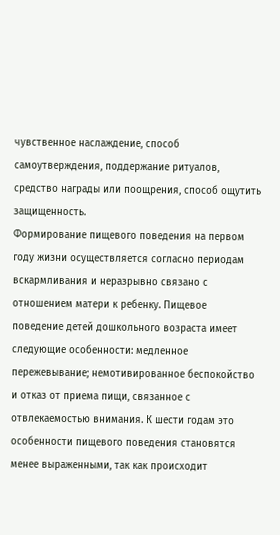чувственное наслаждение, способ самоутверждения, поддержание ритуалов, средство награды или поощрения, способ ощутить защищенность.
Формирование пищевого поведения на первом году жизни осуществляется согласно периодам вскармливания и неразрывно связано с отношением матери к ребенку. Пищевое поведение детей дошкольного возраста имеет следующие особенности: медленное пережевывание; немотивированное беспокойство и отказ от приема пищи, связанное с отвлекаемостью внимания. К шести годам это особенности пищевого поведения становятся менее выраженными, так как происходит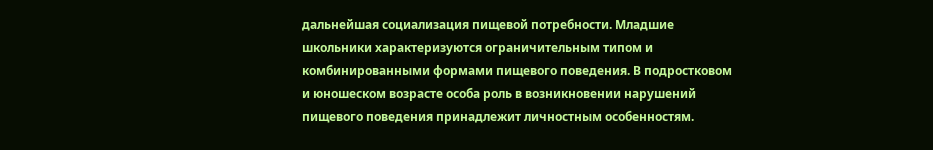дальнейшая социализация пищевой потребности. Младшие школьники характеризуются ограничительным типом и комбинированными формами пищевого поведения. В подростковом и юношеском возрасте особа роль в возникновении нарушений пищевого поведения принадлежит личностным особенностям.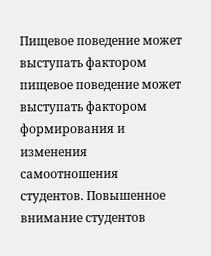Пищевое поведение может выступать фактором пищевое поведение может выступать фактором формирования и изменения самоотношения студентов. Повышенное внимание студентов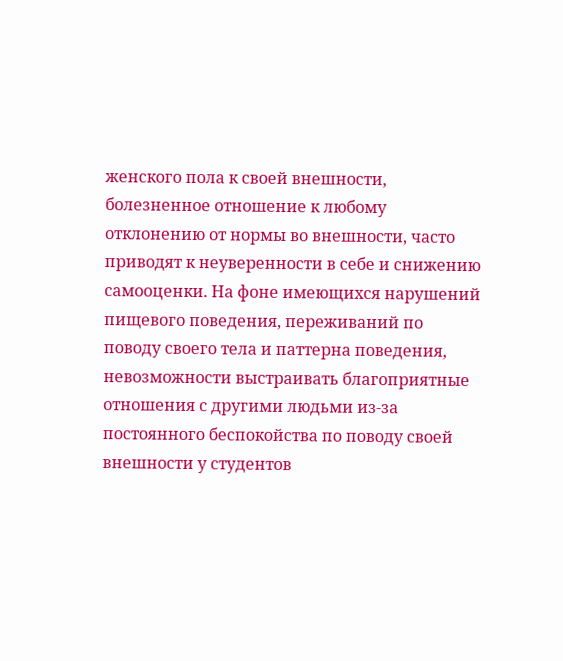женского пола к своей внешности, болезненное отношение к любому отклонению от нормы во внешности, часто приводят к неуверенности в себе и снижению самооценки. На фоне имеющихся нарушений пищевого поведения, переживаний по поводу своего тела и паттерна поведения, невозможности выстраивать благоприятные отношения с другими людьми из-за постоянного беспокойства по поводу своей внешности у студентов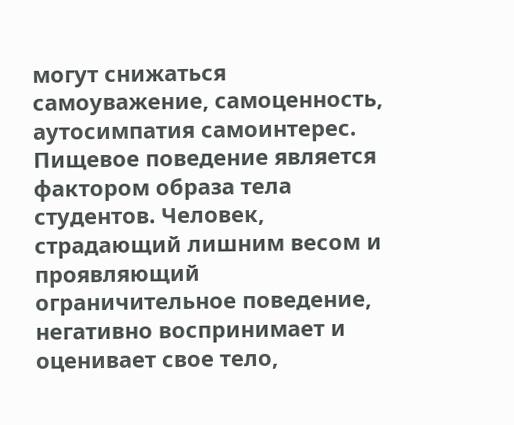могут снижаться самоуважение, самоценность, аутосимпатия самоинтерес.
Пищевое поведение является фактором образа тела студентов. Человек, страдающий лишним весом и проявляющий ограничительное поведение, негативно воспринимает и оценивает свое тело,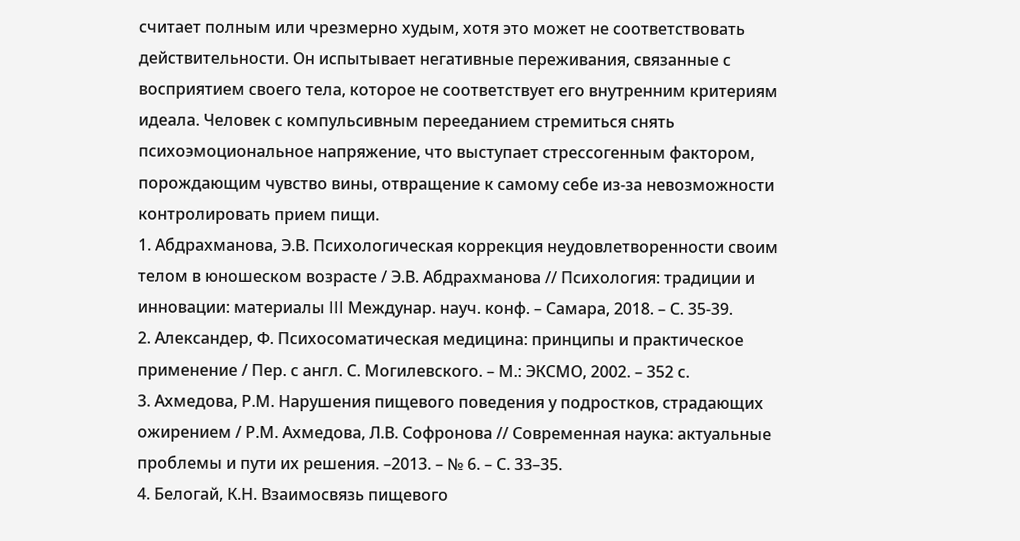считает полным или чрезмерно худым, хотя это может не соответствовать действительности. Он испытывает негативные переживания, связанные с восприятием своего тела, которое не соответствует его внутренним критериям идеала. Человек с компульсивным перееданием стремиться снять психоэмоциональное напряжение, что выступает стрессогенным фактором, порождающим чувство вины, отвращение к самому себе из-за невозможности контролировать прием пищи.
1. Абдрахманова, Э.В. Психологическая коррекция неудовлетворенности своим телом в юношеском возрасте / Э.В. Абдрахманова // Психология: традиции и инновации: материалы III Междунар. науч. конф. – Самара, 2018. – С. 35-39.
2. Александер, Ф. Психосоматическая медицина: принципы и практическое применение / Пер. с англ. С. Могилевского. – М.: ЭКСМО, 2002. – 352 с.
3. Ахмедова, Р.М. Нарушения пищевого поведения у подростков, страдающих ожирением / Р.М. Ахмедова, Л.В. Софронова // Современная наука: актуальные проблемы и пути их решения. –2013. – № 6. – С. 33–35.
4. Белогай, К.Н. Взаимосвязь пищевого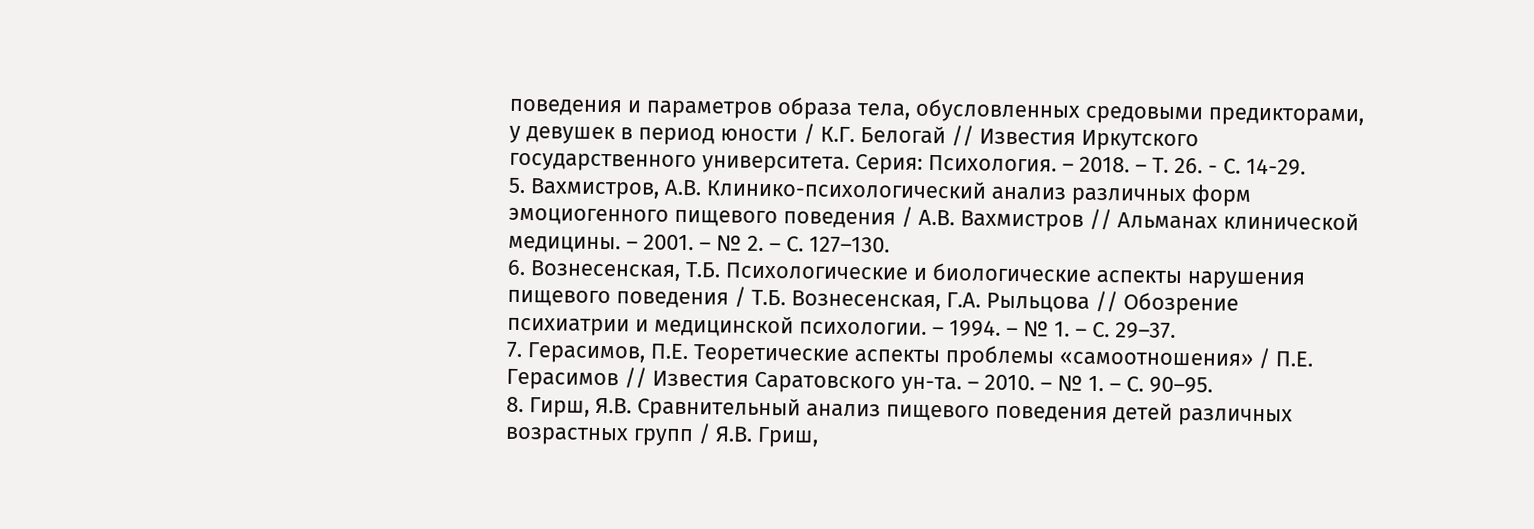поведения и параметров образа тела, обусловленных средовыми предикторами, у девушек в период юности / К.Г. Белогай // Известия Иркутского государственного университета. Серия: Психология. – 2018. – Т. 26. - С. 14-29.
5. Вахмистров, А.В. Клинико-психологический анализ различных форм эмоциогенного пищевого поведения / А.В. Вахмистров // Альманах клинической медицины. – 2001. – № 2. – С. 127–130.
6. Вознесенская, Т.Б. Психологические и биологические аспекты нарушения пищевого поведения / Т.Б. Вознесенская, Г.А. Рыльцова // Обозрение психиатрии и медицинской психологии. – 1994. – № 1. – С. 29–37.
7. Герасимов, П.Е. Теоретические аспекты проблемы «самоотношения» / П.Е. Герасимов // Известия Саратовского ун-та. – 2010. – № 1. – С. 90–95.
8. Гирш, Я.В. Сравнительный анализ пищевого поведения детей различных возрастных групп / Я.В. Гриш,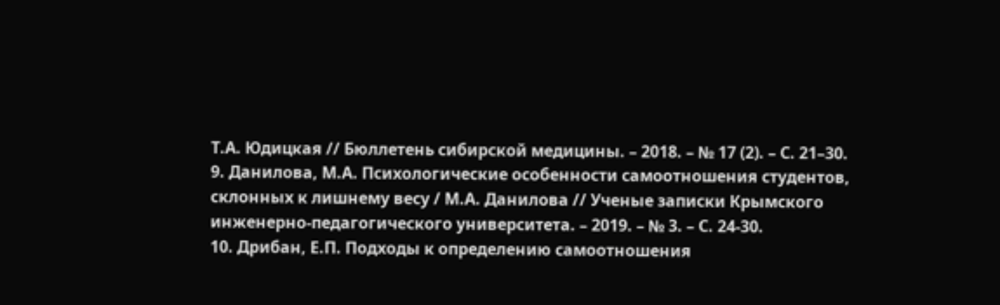Т.А. Юдицкая // Бюллетень сибирской медицины. – 2018. – № 17 (2). – С. 21–30.
9. Данилова, М.А. Психологические особенности самоотношения студентов, склонных к лишнему весу / М.А. Данилова // Ученые записки Крымского инженерно-педагогического университета. – 2019. – № 3. – С. 24-30.
10. Дрибан, Е.П. Подходы к определению самоотношения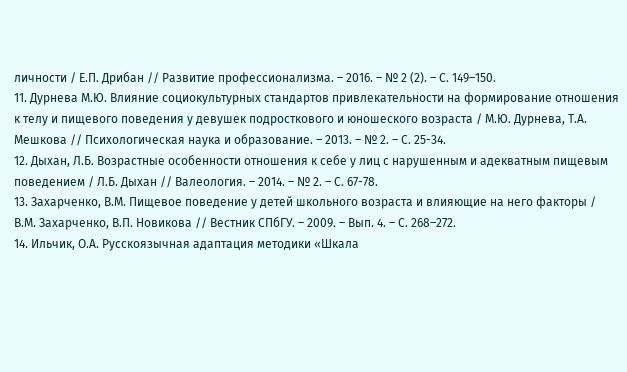личности / Е.П. Дрибан // Развитие профессионализма. – 2016. – № 2 (2). – С. 149–150.
11. Дурнева М.Ю. Влияние социокультурных стандартов привлекательности на формирование отношения к телу и пищевого поведения у девушек подросткового и юношеского возраста / М.Ю. Дурнева, Т.А. Мешкова // Психологическая наука и образование. – 2013. – № 2. – С. 25-34.
12. Дыхан, Л.Б. Возрастные особенности отношения к себе у лиц с нарушенным и адекватным пищевым поведением / Л.Б. Дыхан // Валеология. – 2014. – № 2. – С. 67-78.
13. Захарченко, В.М. Пищевое поведение у детей школьного возраста и влияющие на него факторы / В.М. Захарченко, В.П. Новикова // Вестник СПбГУ. – 2009. – Вып. 4. – С. 268–272.
14. Ильчик, О.А. Русскоязычная адаптация методики «Шкала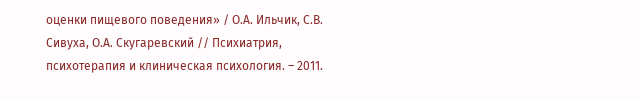оценки пищевого поведения» / О.А. Ильчик, С.В. Сивуха, О.А. Скугаревский // Психиатрия, психотерапия и клиническая психология. – 2011.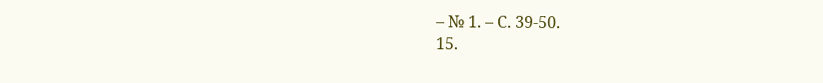– № 1. – С. 39-50.
15.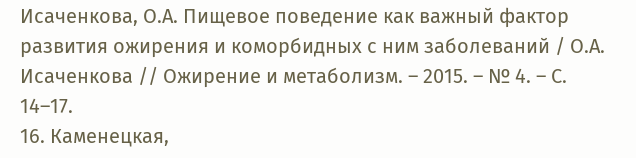Исаченкова, О.А. Пищевое поведение как важный фактор развития ожирения и коморбидных с ним заболеваний / О.А. Исаченкова // Ожирение и метаболизм. – 2015. – № 4. – С. 14–17.
16. Каменецкая,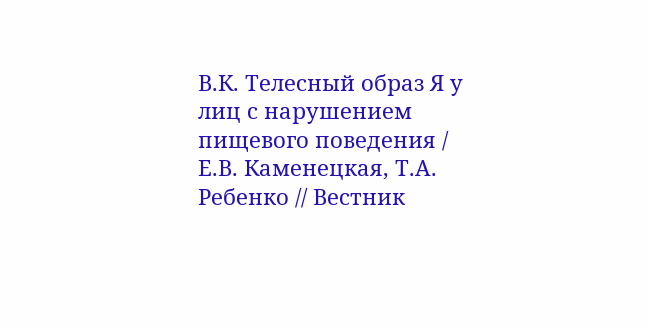В.К. Телесный образ Я у лиц с нарушением пищевого поведения / Е.В. Каменецкая, Т.А. Ребенко // Вестник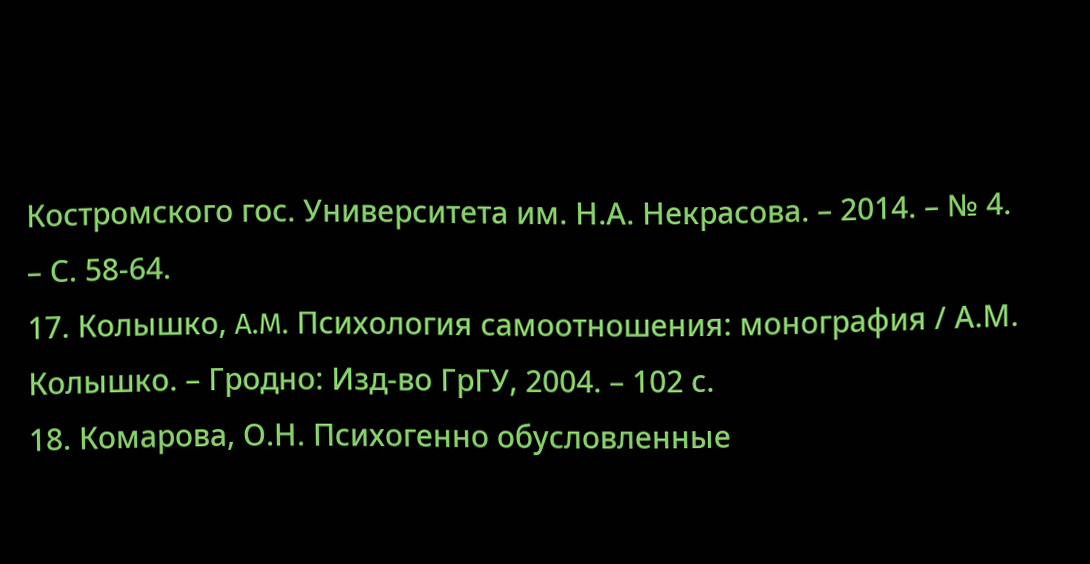Костромского гос. Университета им. Н.А. Некрасова. – 2014. – № 4. – С. 58-64.
17. Колышко, A.M. Психология самоотношения: монография / А.М. Колышко. – Гродно: Изд-во ГрГУ, 2004. – 102 с.
18. Комарова, О.Н. Психогенно обусловленные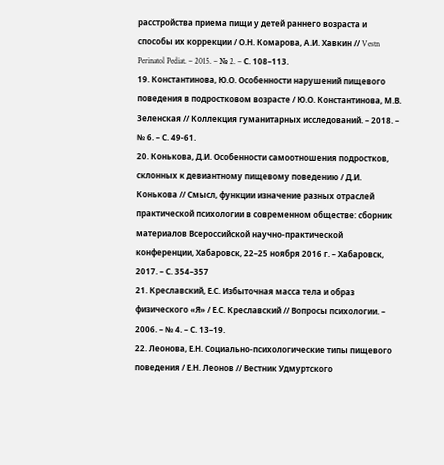расстройства приема пищи у детей раннего возраста и способы их коррекции / О.Н. Комарова, А.И. Хавкин // Vestn Perinatol Pediat. – 2015. – № 2. – С. 108–113.
19. Константинова, Ю.О. Особенности нарушений пищевого поведения в подростковом возрасте / Ю.О. Константинова, М.В. Зеленская // Коллекция гуманитарных исследований. – 2018. – № 6. – С. 49-61.
20. Конькова, Д.И. Особенности самоотношения подростков, склонных к девиантному пищевому поведению / Д.И. Конькова // Смысл, функции изначение разных отраслей практической психологии в современном обществе: сборник материалов Всероссийской научно-практической конференции, Хабаровск, 22–25 ноября 2016 г. – Хабаровск, 2017. – С. 354–357
21. Креславский, Е.С. Избыточная масса тела и образ физического «Я» / Е.С. Креславский // Вопросы психологии. – 2006. – № 4. – С. 13–19.
22. Леонова, Е.Н. Социально-психологические типы пищевого поведения / Е.Н. Леонов // Вестник Удмуртского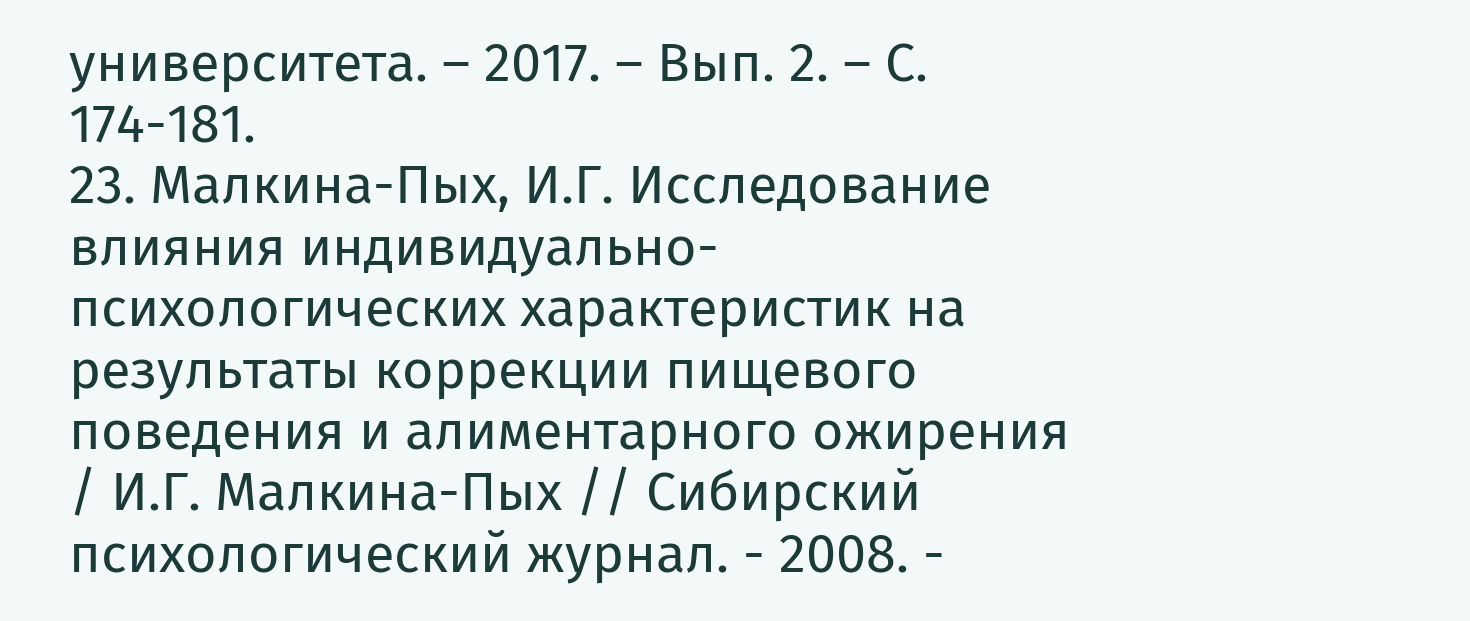университета. – 2017. – Вып. 2. – С. 174-181.
23. Малкина-Пых, И.Г. Исследование влияния индивидуально-психологических характеристик на результаты коррекции пищевого поведения и алиментарного ожирения / И.Г. Малкина-Пых // Сибирский психологический журнал. - 2008. -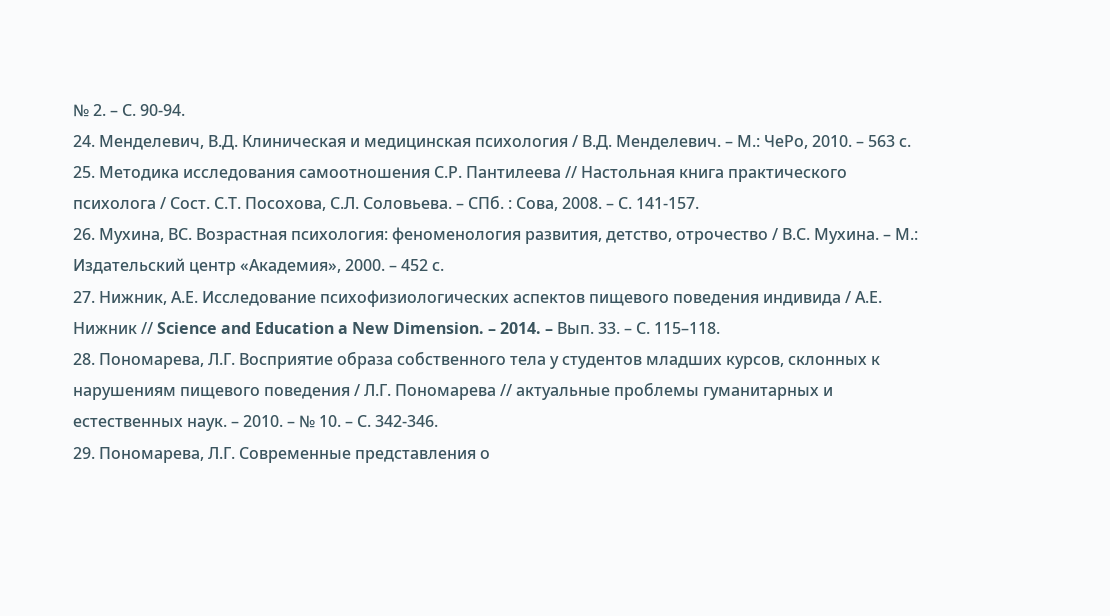№ 2. – С. 90-94.
24. Менделевич, В.Д. Клиническая и медицинская психология / В.Д. Менделевич. – М.: ЧеРо, 2010. – 563 с.
25. Методика исследования самоотношения С.Р. Пантилеева // Настольная книга практического психолога / Сост. С.Т. Посохова, С.Л. Соловьева. – СПб. : Сова, 2008. – С. 141-157.
26. Мухина, ВС. Возрастная психология: феноменология развития, детство, отрочество / В.С. Мухина. – М.: Издательский центр «Академия», 2000. – 452 с.
27. Нижник, А.Е. Исследование психофизиологических аспектов пищевого поведения индивида / А.Е. Нижник // Science and Education a New Dimension. – 2014. – Вып. 33. – С. 115–118.
28. Пономарева, Л.Г. Восприятие образа собственного тела у студентов младших курсов, склонных к нарушениям пищевого поведения / Л.Г. Пономарева // актуальные проблемы гуманитарных и естественных наук. – 2010. – № 10. – С. 342-346.
29. Пономарева, Л.Г. Современные представления о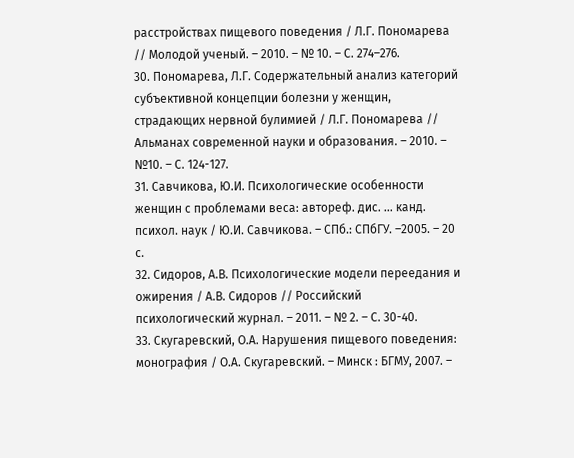расстройствах пищевого поведения / Л.Г. Пономарева // Молодой ученый. – 2010. – № 10. – С. 274–276.
30. Пономарева, Л.Г. Содержательный анализ категорий субъективной концепции болезни у женщин, страдающих нервной булимией / Л.Г. Пономарева // Альманах современной науки и образования. – 2010. – №10. – С. 124-127.
31. Савчикова, Ю.И. Психологические особенности женщин с проблемами веса: автореф. дис. ... канд. психол. наук / Ю.И. Савчикова. – СПб.: СПбГУ. –2005. – 20 с.
32. Сидоров, А.В. Психологические модели переедания и ожирения / А.В. Сидоров // Российский психологический журнал. – 2011. – № 2. – С. 30-40.
33. Скугаревский, О.А. Нарушения пищевого поведения: монография / О.А. Скугаревский. – Минск : БГМУ, 2007. –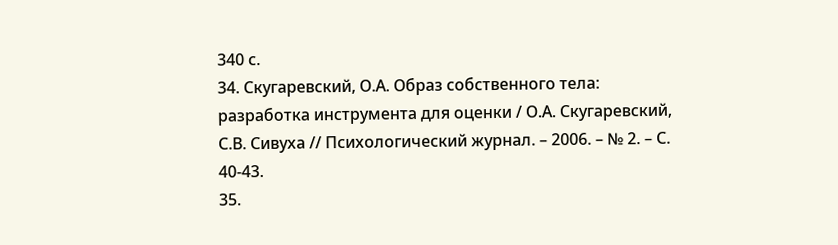340 с.
34. Скугаревский, О.А. Образ собственного тела: разработка инструмента для оценки / О.А. Скугаревский, С.В. Сивуха // Психологический журнал. – 2006. – № 2. – С. 40-43.
35.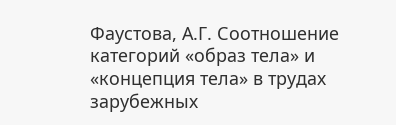Фаустова, А.Г. Соотношение категорий «образ тела» и «концепция тела» в трудах зарубежных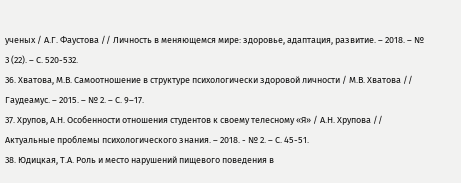ученых / А.Г. Фаустова // Личность в меняющемся мире: здоровье, адаптация, развитие. – 2018. – № 3 (22). – С. 520-532.
36. Хватова, М.В. Самоотношение в структуре психологически здоровой личности / М.В. Хватова // Гаудеамус. – 2015. – № 2. – С. 9–17.
37. Хрупов, А.Н. Особенности отношения студентов к своему телесному «Я» / А.Н. Хрупова // Актуальные проблемы психологического знания. – 2018. - № 2. – С. 45-51.
38. Юдицкая, Т.А. Роль и место нарушений пищевого поведения в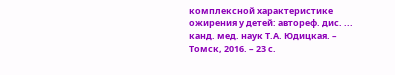комплексной характеристике ожирения у детей: автореф. дис. ... канд. мед. наук Т.А. Юдицкая. – Томск, 2016. – 23 с.